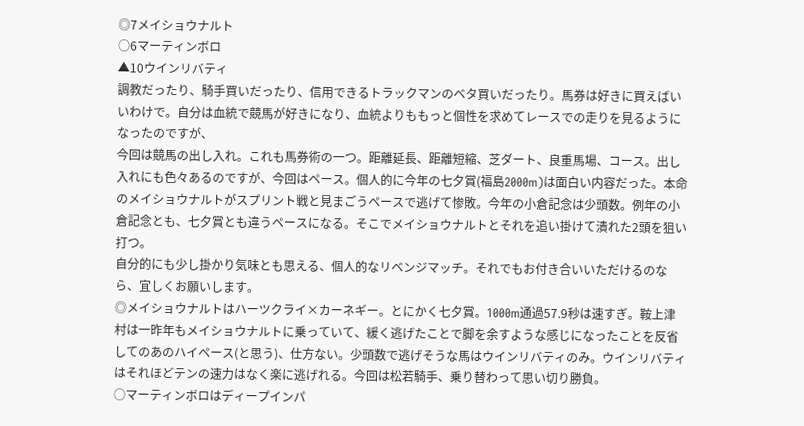◎7メイショウナルト
○6マーティンボロ
▲10ウインリバティ
調教だったり、騎手買いだったり、信用できるトラックマンのベタ買いだったり。馬券は好きに買えばいいわけで。自分は血統で競馬が好きになり、血統よりももっと個性を求めてレースでの走りを見るようになったのですが、
今回は競馬の出し入れ。これも馬券術の一つ。距離延長、距離短縮、芝ダート、良重馬場、コース。出し入れにも色々あるのですが、今回はペース。個人的に今年の七夕賞(福島2000m)は面白い内容だった。本命のメイショウナルトがスプリント戦と見まごうペースで逃げて惨敗。今年の小倉記念は少頭数。例年の小倉記念とも、七夕賞とも違うペースになる。そこでメイショウナルトとそれを追い掛けて潰れた2頭を狙い打つ。
自分的にも少し掛かり気味とも思える、個人的なリベンジマッチ。それでもお付き合いいただけるのなら、宜しくお願いします。
◎メイショウナルトはハーツクライ×カーネギー。とにかく七夕賞。1000m通過57.9秒は速すぎ。鞍上津村は一昨年もメイショウナルトに乗っていて、緩く逃げたことで脚を余すような感じになったことを反省してのあのハイペース(と思う)、仕方ない。少頭数で逃げそうな馬はウインリバティのみ。ウインリバティはそれほどテンの速力はなく楽に逃げれる。今回は松若騎手、乗り替わって思い切り勝負。
○マーティンボロはディープインパ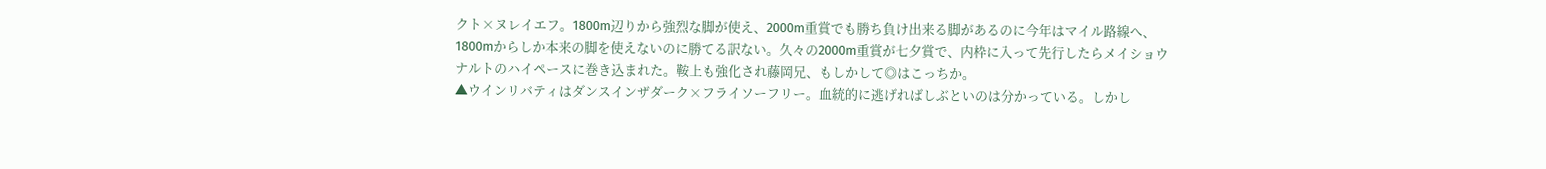クト×ヌレイエフ。1800m辺りから強烈な脚が使え、2000m重賞でも勝ち負け出来る脚があるのに今年はマイル路線へ、1800mからしか本来の脚を使えないのに勝てる訳ない。久々の2000m重賞が七夕賞で、内枠に入って先行したらメイショウナルトのハイペースに巻き込まれた。鞍上も強化され藤岡兄、もしかして◎はこっちか。
▲ウインリバティはダンスインザダーク×フライソーフリー。血統的に逃げればしぶといのは分かっている。しかし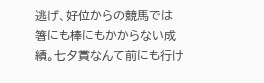逃げ、好位からの競馬では箸にも棒にもかからない成績。七夕賞なんて前にも行け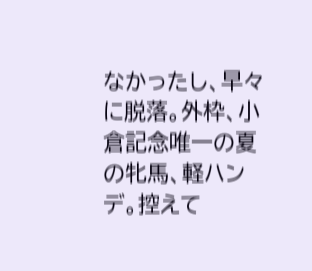なかったし、早々に脱落。外枠、小倉記念唯一の夏の牝馬、軽ハンデ。控えて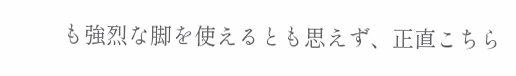も強烈な脚を使えるとも思えず、正直こちら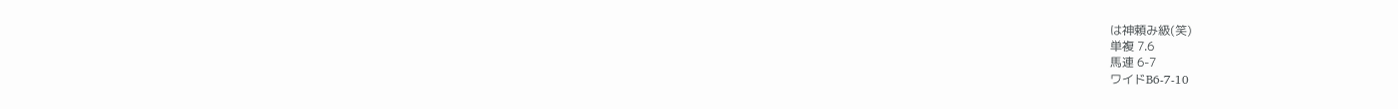は神頼み級(笑)
単複 7.6
馬連 6-7
ワイドB6-7-10